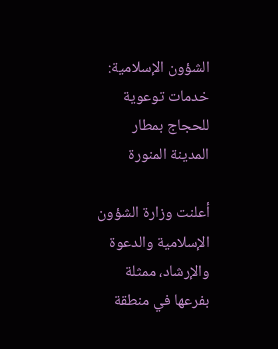الشؤون الإسلامية: خدمات توعوية للحجاج بمطار المدينة المنورة

أعلنت وزارة الشؤون الإسلامية والدعوة والإرشاد، ممثلة بفرعها في منطقة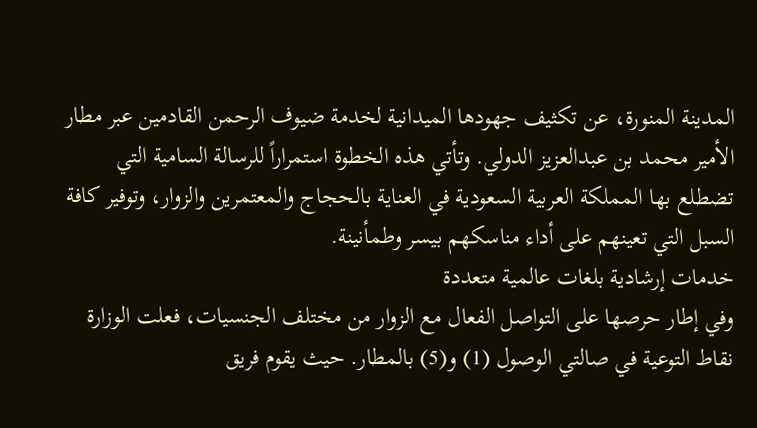المدينة المنورة، عن تكثيف جهودها الميدانية لخدمة ضيوف الرحمن القادمين عبر مطار الأمير محمد بن عبدالعزيز الدولي. وتأتي هذه الخطوة استمراراً للرسالة السامية التي تضطلع بها المملكة العربية السعودية في العناية بالحجاج والمعتمرين والزوار، وتوفير كافة السبل التي تعينهم على أداء مناسكهم بيسر وطمأنينة.
خدمات إرشادية بلغات عالمية متعددة
وفي إطار حرصها على التواصل الفعال مع الزوار من مختلف الجنسيات، فعلت الوزارة نقاط التوعية في صالتي الوصول (1) و(5) بالمطار. حيث يقوم فريق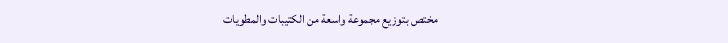مختص بتوزيع مجموعة واسعة من الكتيبات والمطويات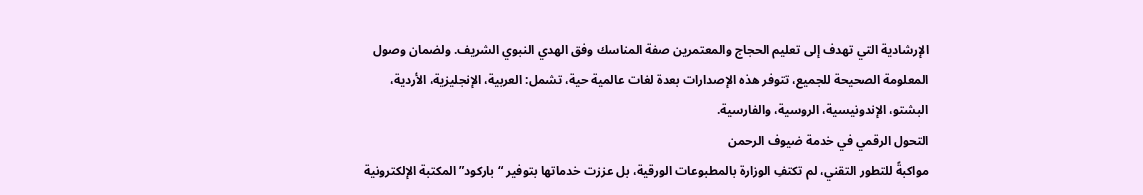الإرشادية التي تهدف إلى تعليم الحجاج والمعتمرين صفة المناسك وفق الهدي النبوي الشريف. ولضمان وصول المعلومة الصحيحة للجميع، تتوفر هذه الإصدارات بعدة لغات عالمية حية، تشمل: العربية، الإنجليزية، الأردية، البشتو، الإندونيسية، الروسية، والفارسية.
التحول الرقمي في خدمة ضيوف الرحمن
مواكبةً للتطور التقني، لم تكتفِ الوزارة بالمطبوعات الورقية، بل عززت خدماتها بتوفير “باركود” المكتبة الإلكترونية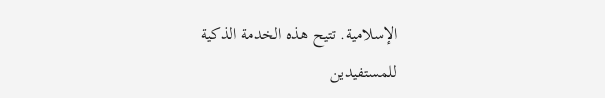الإسلامية. تتيح هذه الخدمة الذكية للمستفيدين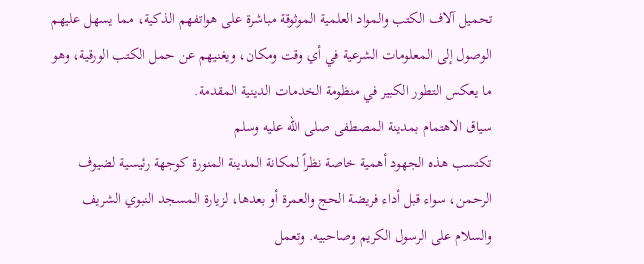تحميل آلاف الكتب والمواد العلمية الموثوقة مباشرة على هواتفهم الذكية، مما يسهل عليهم الوصول إلى المعلومات الشرعية في أي وقت ومكان، ويغنيهم عن حمل الكتب الورقية، وهو ما يعكس التطور الكبير في منظومة الخدمات الدينية المقدمة.
سياق الاهتمام بمدينة المصطفى صلى الله عليه وسلم
تكتسب هذه الجهود أهمية خاصة نظراً لمكانة المدينة المنورة كوجهة رئيسية لضيوف الرحمن، سواء قبل أداء فريضة الحج والعمرة أو بعدها، لزيارة المسجد النبوي الشريف والسلام على الرسول الكريم وصاحبيه. وتعمل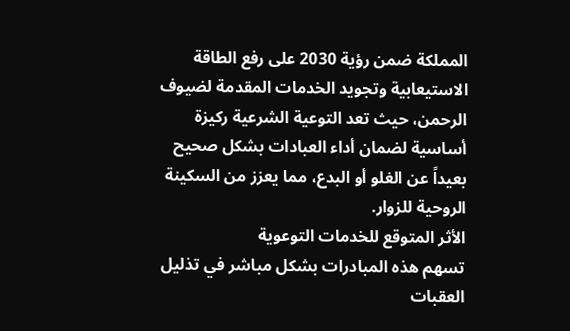المملكة ضمن رؤية 2030 على رفع الطاقة الاستيعابية وتجويد الخدمات المقدمة لضيوف الرحمن، حيث تعد التوعية الشرعية ركيزة أساسية لضمان أداء العبادات بشكل صحيح بعيداً عن الغلو أو البدع، مما يعزز من السكينة الروحية للزوار.
الأثر المتوقع للخدمات التوعوية
تسهم هذه المبادرات بشكل مباشر في تذليل العقبات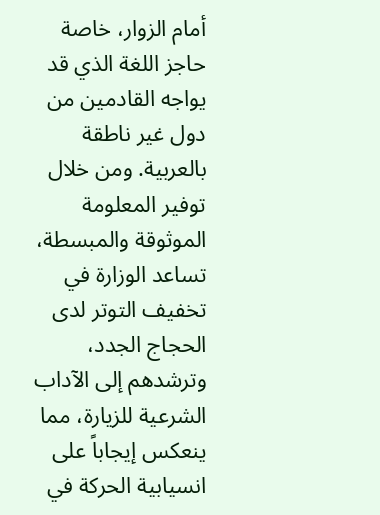أمام الزوار، خاصة حاجز اللغة الذي قد يواجه القادمين من دول غير ناطقة بالعربية. ومن خلال توفير المعلومة الموثوقة والمبسطة، تساعد الوزارة في تخفيف التوتر لدى الحجاج الجدد، وترشدهم إلى الآداب الشرعية للزيارة، مما ينعكس إيجاباً على انسيابية الحركة في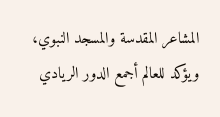المشاعر المقدسة والمسجد النبوي، ويؤكد للعالم أجمع الدور الريادي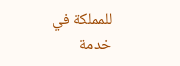للمملكة في خدمة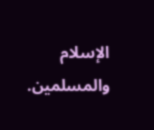الإسلام والمسلمين.